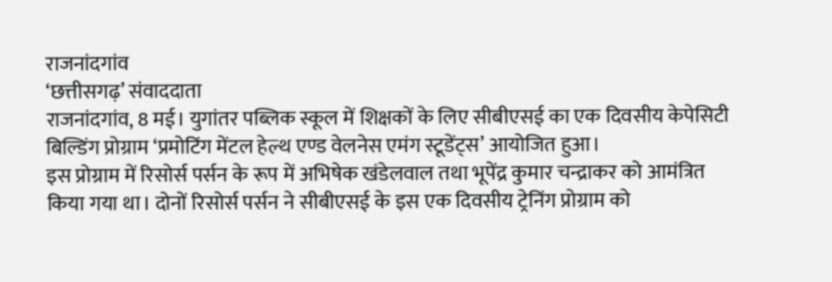राजनांदगांव
‘छत्तीसगढ़’ संवाददाता
राजनांदगांव, 8 मई। युगांतर पब्लिक स्कूल में शिक्षकों के लिए सीबीएसई का एक दिवसीय केपेसिटी बिल्डिंग प्रोग्राम ‘प्रमोटिंग मेंटल हेल्थ एण्ड वेलनेस एमंग स्टूडेंट्स’ आयोजित हुआ।
इस प्रोग्राम में रिसोर्स पर्सन के रूप में अभिषेक खंडेलवाल तथा भूपेंद्र कुमार चन्द्राकर को आमंत्रित किया गया था। दोनों रिसोर्स पर्सन ने सीबीएसई के इस एक दिवसीय ट्रेनिंग प्रोग्राम को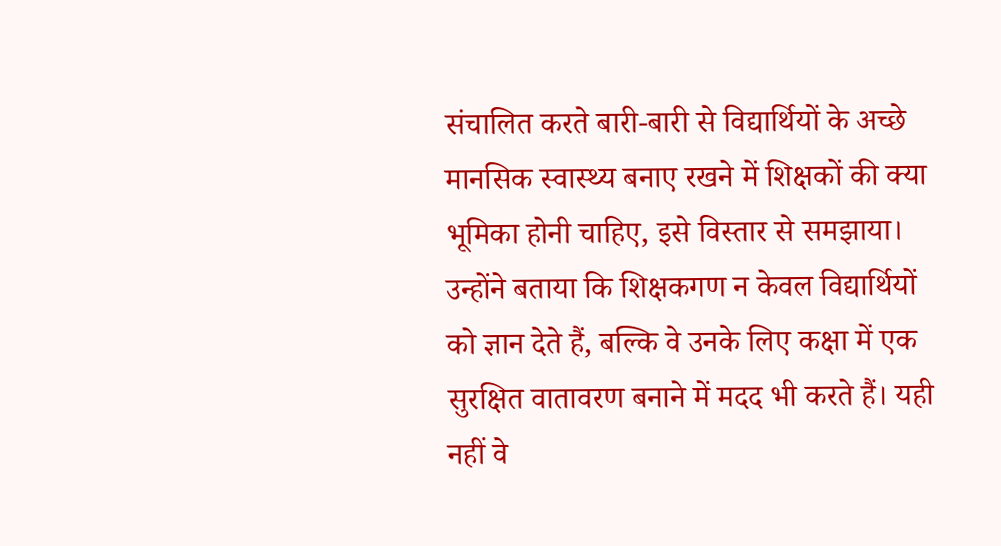संचालित करते बारी-बारी से विद्यार्थियों के अच्छे मानसिक स्वास्थ्य बनाए रखने में शिक्षकों की क्या भूमिका होनी चाहिए, इसे विस्तार से समझाया। उन्होंने बताया कि शिक्षकगण न केवल विद्यार्थियों को ज्ञान देते हैं, बल्कि वे उनके लिए कक्षा में एक सुरक्षित वातावरण बनाने में मदद भी करते हैं। यही नहीं वे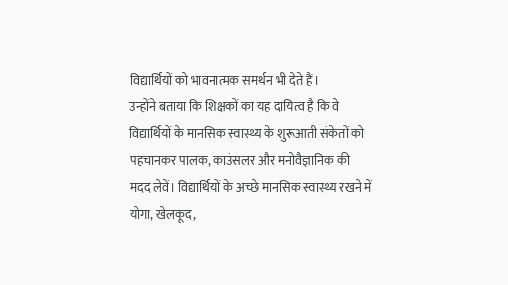विद्यार्थियों को भावनात्मक समर्थन भी देते हैं।
उन्होंने बताया कि शिक्षकों का यह दायित्व है कि वे विद्यार्थियों के मानसिक स्वास्थ्य के शुरूआती संकेतों को पहचानकर पालक, काउंसलर और मनोवैज्ञानिक की मदद लेवें। विद्यार्थियों के अच्छे मानसिक स्वास्थ्य रखने में योगा, खेलकूद,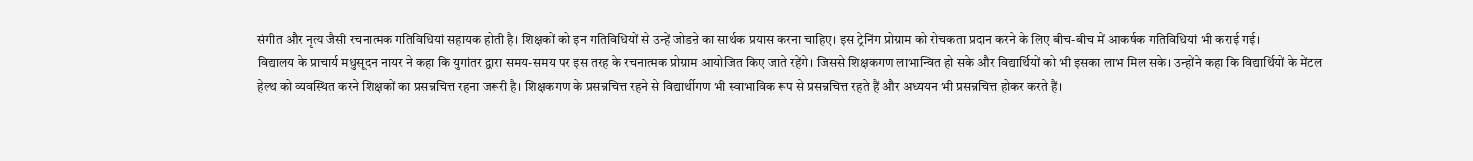संगीत और नृत्य जैसी रचनात्मक गतिविधियां सहायक होती है। शिक्षकों को इन गतिविधियों से उन्हें जोडऩे का सार्थक प्रयास करना चाहिए। इस ट्रेनिंग प्रोग्राम को रोचकता प्रदान करने के लिए बीच-बीच में आकर्षक गतिविधियां भी कराई गई।
विद्यालय के प्राचार्य मधुसूदन नायर ने कहा कि युगांतर द्वारा समय-समय पर इस तरह के रचनात्मक प्रोग्राम आयोजित किए जाते रहेंगे। जिससे शिक्षकगण लाभान्वित हो सके और विद्यार्थियों को भी इसका लाभ मिल सके। उन्होंने कहा कि विद्यार्थियों के मेंटल हेल्थ को व्यवस्थित करने शिक्षकों का प्रसन्नचित्त रहना जरूरी है। शिक्षकगण के प्रसन्नचित्त रहने से विद्यार्थीगण भी स्वाभाविक रूप से प्रसन्नचित्त रहते हैं और अध्ययन भी प्रसन्नचित्त होकर करते हैं।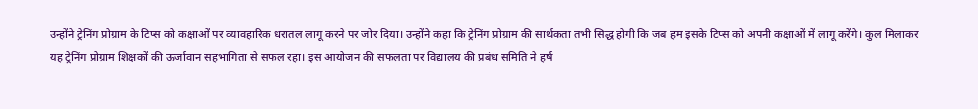उन्होंने ट्रेनिंग प्रोग्राम के टिप्स को कक्षाओं पर व्यावहारिक धरातल लागू करने पर जोर दिया। उन्होंने कहा कि ट्रेनिंग प्रोग्राम की सार्थकता तभी सिद्ध होगी कि जब हम इसके टिप्स को अपनी कक्षाओं में लागू करेंगे। कुल मिलाकर यह ट्रेनिंग प्रोग्राम शिक्षकों की ऊर्जावान सहभागिता से सफल रहा। इस आयोजन की सफलता पर विद्यालय की प्रबंध समिति ने हर्ष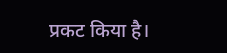प्रकट किया है।